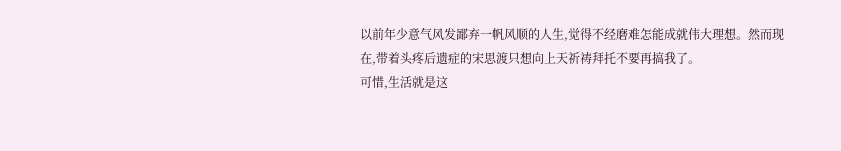以前年少意气风发鄙弃一帆风顺的人生,觉得不经磨难怎能成就伟大理想。然而现在,带着头疼后遗症的宋思渡只想向上天祈祷拜托不要再搞我了。
可惜,生活就是这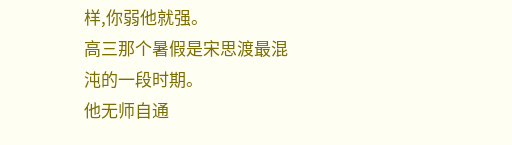样,你弱他就强。
高三那个暑假是宋思渡最混沌的一段时期。
他无师自通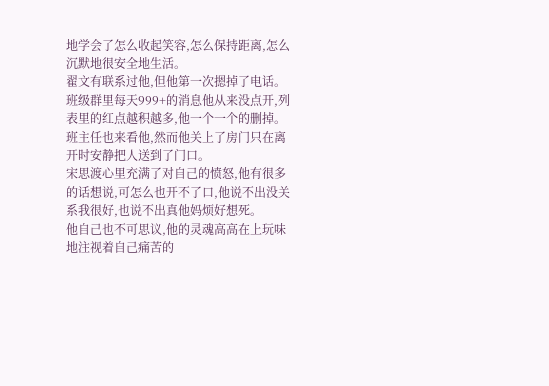地学会了怎么收起笑容,怎么保持距离,怎么沉默地很安全地生活。
翟文有联系过他,但他第一次摁掉了电话。
班级群里每天999+的消息他从来没点开,列表里的红点越积越多,他一个一个的删掉。
班主任也来看他,然而他关上了房门只在离开时安静把人送到了门口。
宋思渡心里充满了对自己的愤怒,他有很多的话想说,可怎么也开不了口,他说不出没关系我很好,也说不出真他妈烦好想死。
他自己也不可思议,他的灵魂高高在上玩味地注视着自己痛苦的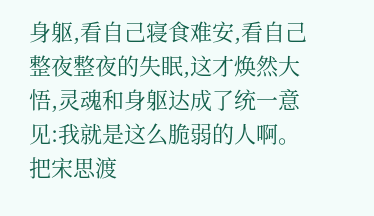身躯,看自己寝食难安,看自己整夜整夜的失眠,这才焕然大悟,灵魂和身躯达成了统一意见:我就是这么脆弱的人啊。
把宋思渡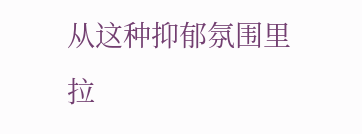从这种抑郁氛围里拉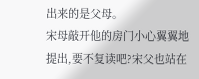出来的是父母。
宋母敲开他的房门小心翼翼地提出,要不复读吧?宋父也站在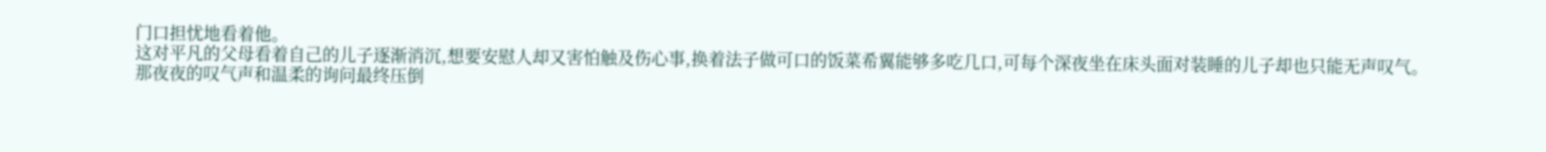门口担忧地看着他。
这对平凡的父母看着自己的儿子逐渐消沉,想要安慰人却又害怕触及伤心事,换着法子做可口的饭菜希翼能够多吃几口,可每个深夜坐在床头面对装睡的儿子却也只能无声叹气。
那夜夜的叹气声和温柔的询问最终压倒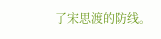了宋思渡的防线。